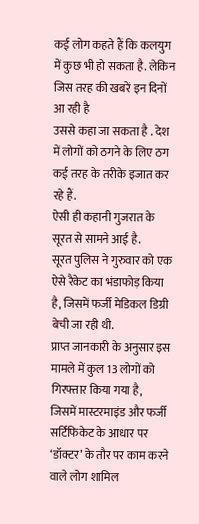कई लोग कहते हैं कि कलयुग में कुछ भी हो सकता है. लेकिन जिस तरह की खबरें इन दिनों आ रही है
उससे कहा जा सकता है . देश में लोगों को ठगने के लिए ठग कई तरह के तरीके इजात कर रहे हैं.
ऐसी ही कहानी गुजरात के सूरत से सामने आई है.
सूरत पुलिस ने गुरुवार को एक ऐसे रैकेट का भंडाफोड़ किया है, जिसमें फर्जी मेडिकल डिग्री बेची जा रही थी.
प्राप्त जानकारी के अनुसार इस मामले में कुल 13 लोगों को गिरफ्तार किया गया है,
जिसमें मास्टरमाइंड और फर्जी सर्टिफिकेट के आधार पर ‘डॉक्टर’ के तौर पर काम करने वाले लोग शामिल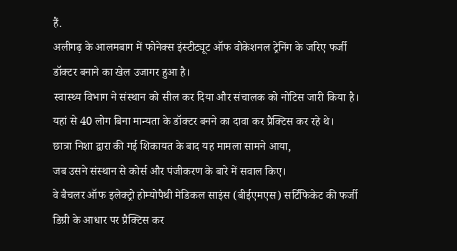हैं.
अलीगढ़ के आलमबाग में फोनेक्स इंस्टीट्यूट ऑफ वोकेशनल ट्रेनिंग के जरिए फर्जी डॉक्टर बनाने का खेल उजागर हुआ है।
स्वास्थ्य विभाग ने संस्थान को सील कर दिया और संचालक को नोटिस जारी किया है।
यहां से 40 लोग बिना मान्यता के डॉक्टर बनने का दावा कर प्रैक्टिस कर रहे थे।
छात्रा निशा द्वारा की गई शिकायत के बाद यह मामला सामने आया,
जब उसने संस्थान से कोर्स और पंजीकरण के बारे में सवाल किए।
वे बैचलर ऑफ इलेक्ट्रो होम्योपैथी मेडिकल साइंस (बीईएमएस) सर्टिफिकेट की फर्जी डिग्री के आधार पर प्रैक्टिस कर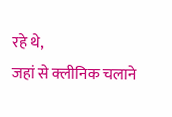रहे थे,
जहां से क्लीनिक चलाने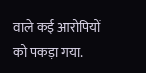वाले कई आरोपियों को पकड़ा गया.